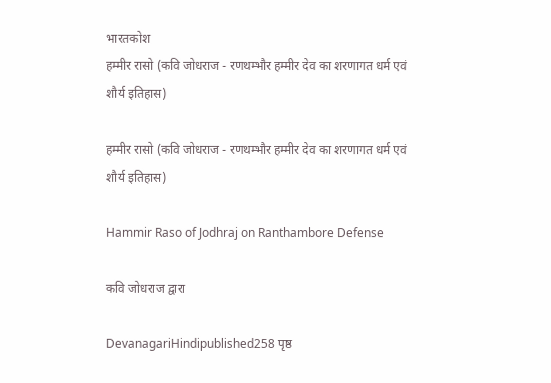भारतकोश
हम्मीर रासो (कवि जोधराज - रणथम्भौर हम्मीर देव का शरणागत धर्म एवं शौर्य इतिहास)

हम्मीर रासो (कवि जोधराज - रणथम्भौर हम्मीर देव का शरणागत धर्म एवं शौर्य इतिहास)

Hammir Raso of Jodhraj on Ranthambore Defense

कवि जोधराज द्वारा

DevanagariHindipublished258 पृष्ठ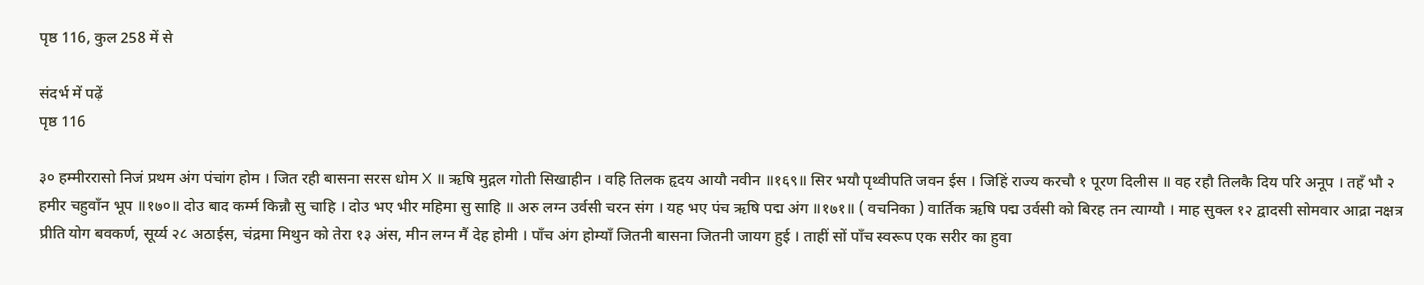पृष्ठ 116, कुल 258 में से

संदर्भ में पढ़ें
पृष्ठ 116

३० हम्मीररासो निजं प्रथम अंग पंचांग होम । जित रही बासना सरस धोम X ॥ ऋषि मुद्गल गोती सिखाहीन । वहि तिलक हृदय आयौ नवीन ॥१६९॥ सिर भयौ पृथ्वीपति जवन ईस । जिहिं राज्य करचौ १ पूरण दिलीस ॥ वह रहौ तिलकै दिय परि अनूप । तहँ भौ २ हमीर चहुवाँन भूप ॥१७०॥ दोउ बाद कर्म्म किन्नौ सु चाहि । दोउ भए भीर महिमा सु साहि ॥ अरु लग्न उर्वसी चरन संग । यह भए पंच ऋषि पद्म अंग ॥१७१॥ ( वचनिका ) वार्तिक ऋषि पद्म उर्वसी को बिरह तन त्याग्यौ । माह सुक्ल १२ द्वादसी सोमवार आद्रा नक्षत्र प्रीति योग बवकर्ण, सूर्य्य २८ अठाईस, चंद्रमा मिथुन को तेरा १३ अंस, मीन लग्न मैं देह होमी । पाँच अंग होम्याँ जितनी बासना जितनी जायग हुई । ताहीं सों पाँच स्वरूप एक सरीर का हुवा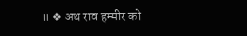॥ ❖ अथ राव हम्मीर को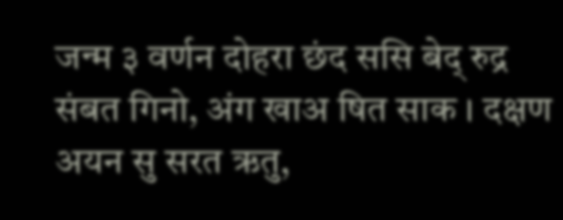जन्म ३ वर्णन दोहरा छंद ससि बेद् रुद्र संबत गिनो, अंग खाअ षित साक । दक्षण अयन सु सरत ऋतु,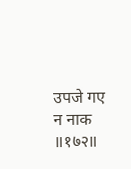उपजे गए न नाक ॥१७२॥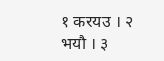१ करयउ । २ भयौ । ३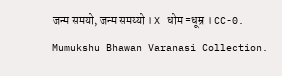जन्म समयो, जन्म समय्यो । X धोम=धूम्र । CC-0. Mumukshu Bhawan Varanasi Collection.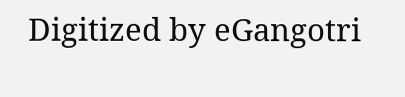Digitized by eGangotri